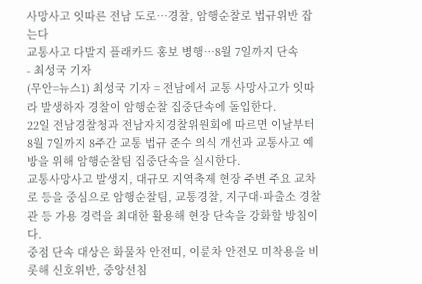사망사고 잇따른 전남 도로…경찰, 암행순찰로 법규위반 잡는다
교통사고 다발지 플래카드 홍보 병행…8월 7일까지 단속
- 최성국 기자
(무안=뉴스1) 최성국 기자 = 전남에서 교통 사망사고가 잇따라 발생하자 경찰이 암행순찰 집중단속에 돌입한다.
22일 전남경찰청과 전남자치경찰위원회에 따르면 이날부터 8월 7일까지 8주간 교통 법규 준수 의식 개선과 교통사고 예방을 위해 암행순찰팀 집중단속을 실시한다.
교통사망사고 발생지, 대규모 지역축제 현장 주변 주요 교차로 등을 중심으로 암행순찰팀, 교통경찰, 지구대·파출소 경찰관 등 가용 경력을 최대한 활용해 현장 단속을 강화할 방침이다.
중점 단속 대상은 화물차 안전띠, 이륜차 안전모 미착용을 비롯해 신호위반, 중앙선침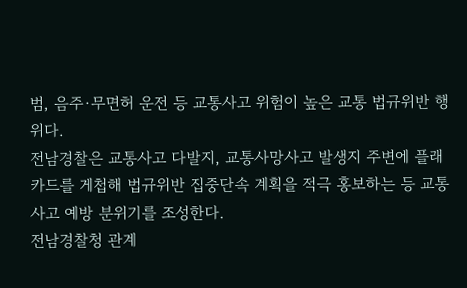범, 음주·무면허 운전 등 교통사고 위험이 높은 교통 법규위반 행위다.
전남경찰은 교통사고 다발지, 교통사망사고 발생지 주변에 플래카드를 게첩해 법규위반 집중단속 계획을 적극 홍보하는 등 교통사고 예방 분위기를 조성한다.
전남경찰청 관계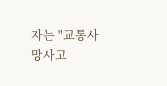자는 "교통사망사고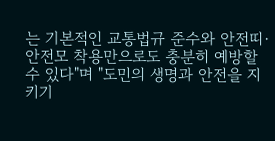는 기본적인 교통법규 준수와 안전띠·안전모 착용만으로도 충분히 예방할 수 있다"며 "도민의 생명과 안전을 지키기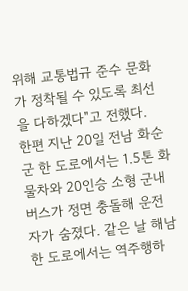위해 교통법규 준수 문화가 정착될 수 있도록 최선을 다하겠다"고 전했다.
한편 지난 20일 전남 화순군 한 도로에서는 1.5톤 화물차와 20인승 소형 군내버스가 정면 충돌해 운전자가 숨졌다. 같은 날 해남 한 도로에서는 역주행하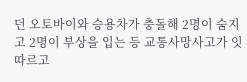던 오토바이와 승용차가 충돌해 2명이 숨지고 2명이 부상을 입는 등 교통사망사고가 잇따르고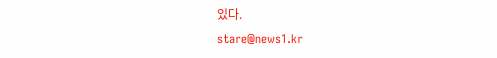있다.
stare@news1.kr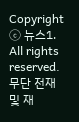Copyright ⓒ 뉴스1. All rights reserved. 무단 전재 및 재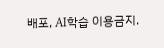배포, AI학습 이용금지.